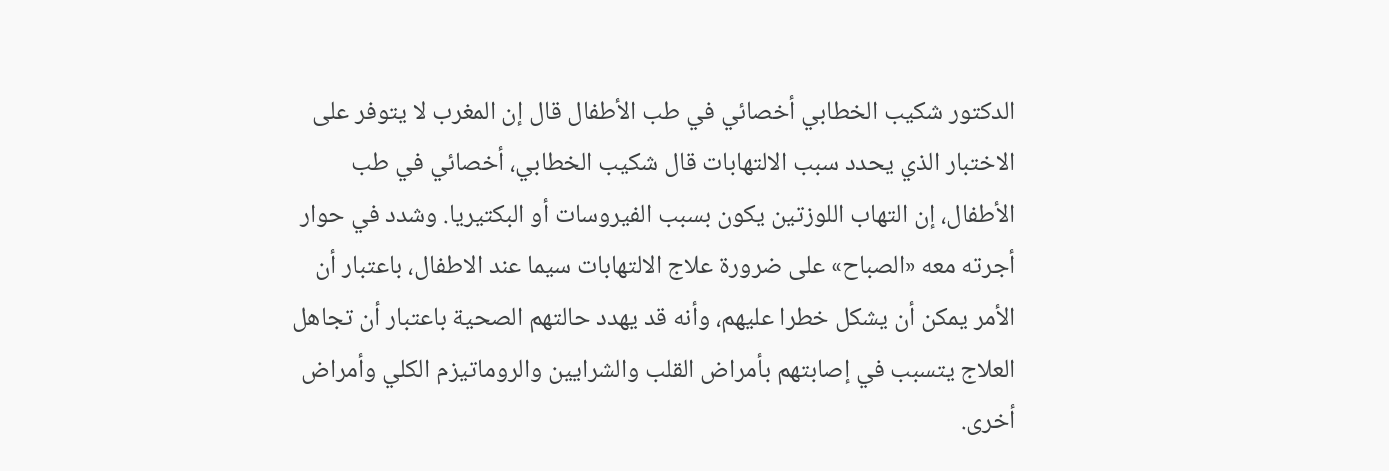الدكتور شكيب الخطابي أخصائي في طب الأطفال قال إن المغرب لا يتوفر على الاختبار الذي يحدد سبب الالتهابات قال شكيب الخطابي، أخصائي في طب الأطفال، إن التهاب اللوزتين يكون بسبب الفيروسات أو البكتيريا. وشدد في حوار أجرته معه «الصباح» على ضرورة علاج الالتهابات سيما عند الاطفال، باعتبار أن الأمر يمكن أن يشكل خطرا عليهم، وأنه قد يهدد حالتهم الصحية باعتبار أن تجاهل العلاج يتسبب في إصابتهم بأمراض القلب والشرايين والروماتيزم الكلي وأمراض أخرى.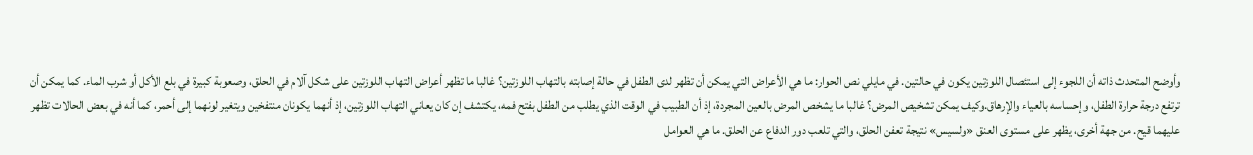وأوضح المتحدث ذاته أن اللجوء إلى استئصال اللوزتين يكون في حالتين. في مايلي نص الحوار: ما هي الأعراض التي يمكن أن تظهر لدى الطفل في حالة إصابته بالتهاب اللوزتين؟ غالبا ما تظهر أعراض التهاب اللوزتين على شكل آلام في الحلق، وصعوبة كبيرة في بلع الأكل أو شرب الماء. كما يمكن أن ترتفع درجة حرارة الطفل، وإحساسه بالعياء والإرهاق.وكيف يمكن تشخيص المرض؟ غالبا ما يشخص المرض بالعين المجردة، إذ أن الطبيب في الوقت الذي يطلب من الطفل بفتح فمه، يكتشف إن كان يعاني التهاب اللوزتين، إذ أنهما يكونان منتفخين ويتغير لونهما إلى أحمر، كما أنه في بعض الحالات تظهر عليهما قيح. من جهة أخرى، يظهر على مستوى العنق «ولسيس» نتيجة تعفن الحلق، والتي تلعب دور الدفاع عن الحلق. ما هي العوامل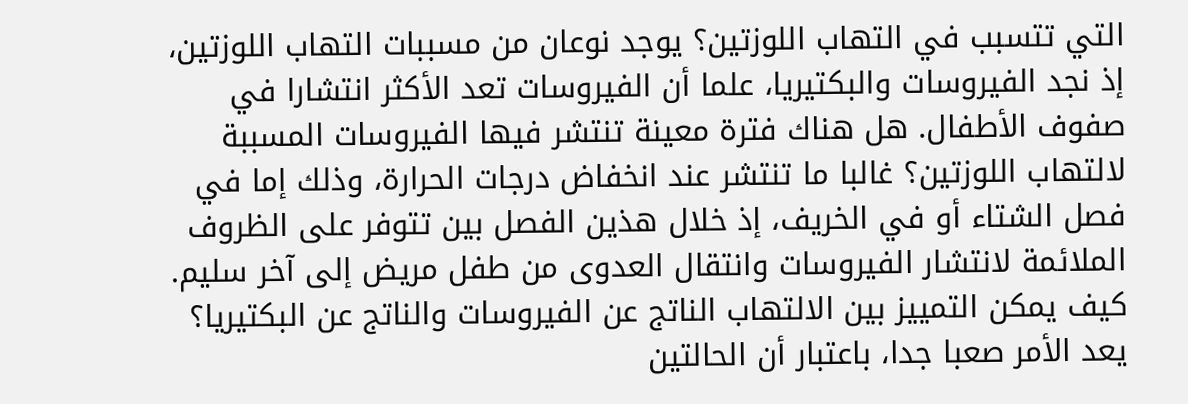التي تتسبب في التهاب اللوزتين؟ يوجد نوعان من مسببات التهاب اللوزتين، إذ نجد الفيروسات والبكتيريا، علما أن الفيروسات تعد الأكثر انتشارا في صفوف الأطفال. هل هناك فترة معينة تنتشر فيها الفيروسات المسببة لالتهاب اللوزتين؟ غالبا ما تنتشر عند انخفاض درجات الحرارة، وذلك إما في فصل الشتاء أو في الخريف، إذ خلال هذين الفصل بين تتوفر على الظروف الملائمة لانتشار الفيروسات وانتقال العدوى من طفل مريض إلى آخر سليم. كيف يمكن التمييز بين الالتهاب الناتج عن الفيروسات والناتج عن البكتيريا؟ يعد الأمر صعبا جدا، باعتبار أن الحالتين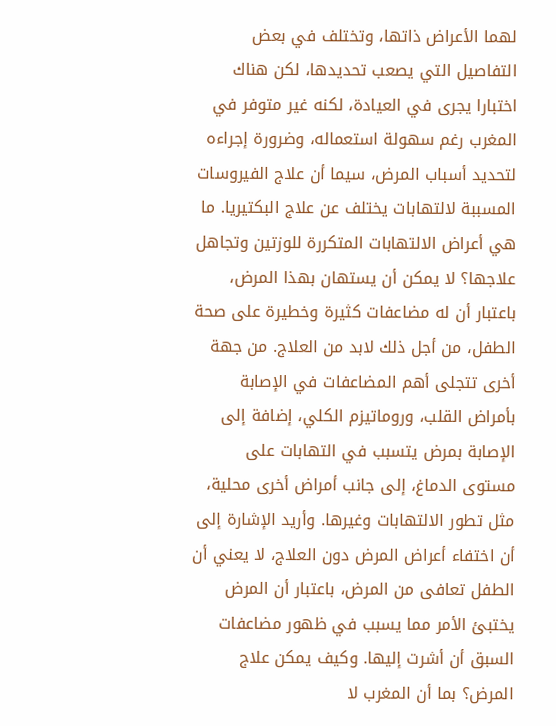لهما الأعراض ذاتها، وتختلف في بعض التفاصيل التي يصعب تحديدها، لكن هناك اختبارا يجرى في العيادة، لكنه غير متوفر في المغرب رغم سهولة استعماله، وضرورة إجراءه لتحديد أسباب المرض، سيما أن علاج الفيروسات المسببة لالتهابات يختلف عن علاج البكتيريا. ما هي أعراض الالتهابات المتكررة للوزتين وتجاهل علاجها؟ لا يمكن أن يستهان بهذا المرض، باعتبار أن له مضاعفات كثيرة وخطيرة على صحة الطفل، من أجل ذلك لابد من العلاج. من جهة أخرى تتجلى أهم المضاعفات في الإصابة بأمراض القلب، وروماتيزم الكلي، إضافة إلى الإصابة بمرض يتسبب في التهابات على مستوى الدماغ، إلى جانب أمراض أخرى محلية، مثل تطور الالتهابات وغيرها. وأريد الإشارة إلى أن اختفاء أعراض المرض دون العلاج، لا يعني أن الطفل تعافى من المرض، باعتبار أن المرض يختبئ الأمر مما يسبب في ظهور مضاعفات السبق أن أشرت إليها. وكيف يمكن علاج المرض؟ بما أن المغرب لا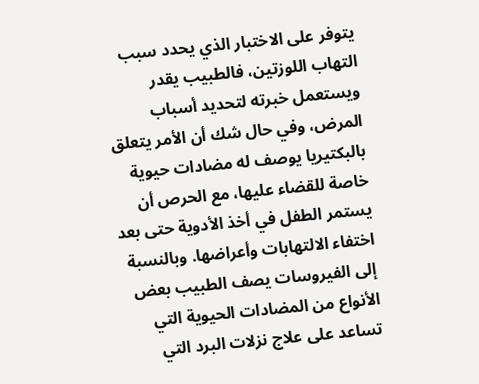يتوفر على الاختبار الذي يحدد سبب التهاب اللوزتين، فالطبيب يقدر ويستعمل خبرته لتحديد أسباب المرض، وفي حال شك أن الأمر يتعلق بالبكتيريا يوصف له مضادات حيوية خاصة للقضاء عليها، مع الحرص أن يستمر الطفل في أخذ الأدوية حتى بعد اختفاء الالتهابات وأعراضها. وبالنسبة إلى الفيروسات يصف الطبيب بعض الأنواع من المضادات الحيوية التي تساعد على علاج نزلات البرد التي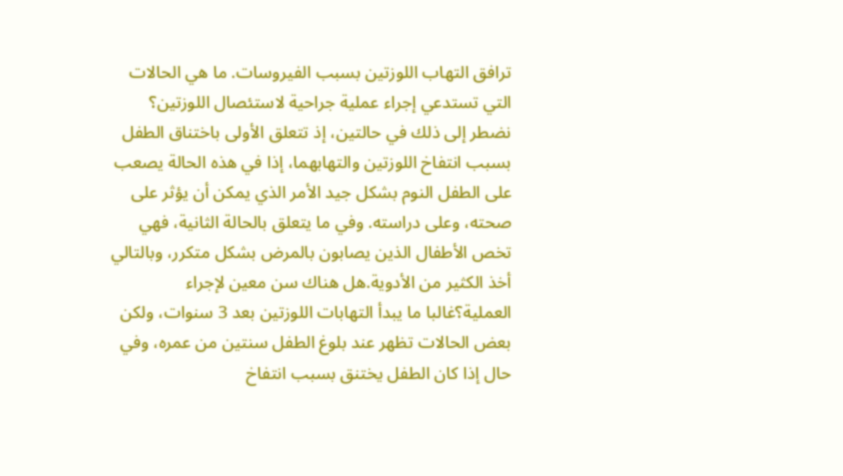ترافق التهاب اللوزتين بسبب الفيروسات. ما هي الحالات التي تستدعي إجراء عملية جراحية لاستئصال اللوزتين؟ نضطر إلى ذلك في حالتين، إذ تتعلق الأولى باختناق الطفل بسبب انتفاخ اللوزتين والتهابهما، إذا في هذه الحالة يصعب على الطفل النوم بشكل جيد الأمر الذي يمكن أن يؤثر على صحته، وعلى دراسته. وفي ما يتعلق بالحالة الثانية، فهي تخص الأطفال الذين يصابون بالمرض بشكل متكرر، وبالتالي أخذ الكثير من الأدوية.هل هناك سن معين لإجراء العملية؟غالبا ما يبدأ التهابات اللوزتين بعد 3 سنوات، ولكن بعض الحالات تظهر عند بلوغ الطفل سنتين من عمره، وفي حال إذا كان الطفل يختنق بسبب انتفاخ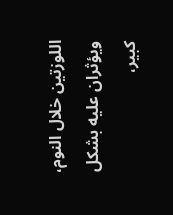اللوزتين خلال النوم، ويؤثران عليه بشكل كبير،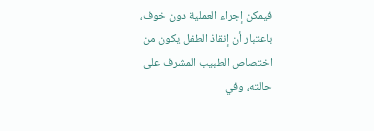فيمكن إجراء العملية دون خوف، باعتبار أن إنقاذ الطفل يكون من اختصاص الطبيب المشرف على حالته، وفي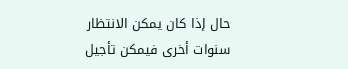حال إذا كان يمكن الانتظار سنوات أخرى فيمكن تأجيل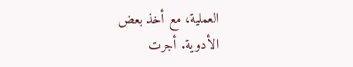العملية، مع أخذ بعض الأدوية. أجرت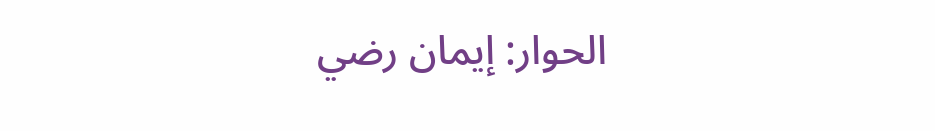الحوار: إيمان رضي